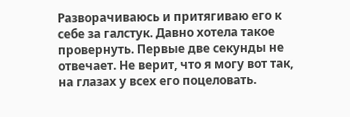Разворачиваюсь и притягиваю его к себе за галстук. Давно хотела такое провернуть. Первые две секунды не отвечает. Не верит, что я могу вот так, на глазах у всех его поцеловать.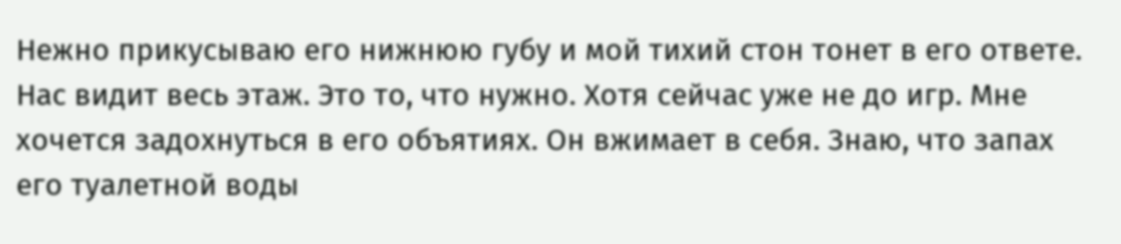Нежно прикусываю его нижнюю губу и мой тихий стон тонет в его ответе. Нас видит весь этаж. Это то, что нужно. Хотя сейчас уже не до игр. Мне хочется задохнуться в его объятиях. Он вжимает в себя. Знаю, что запах его туалетной воды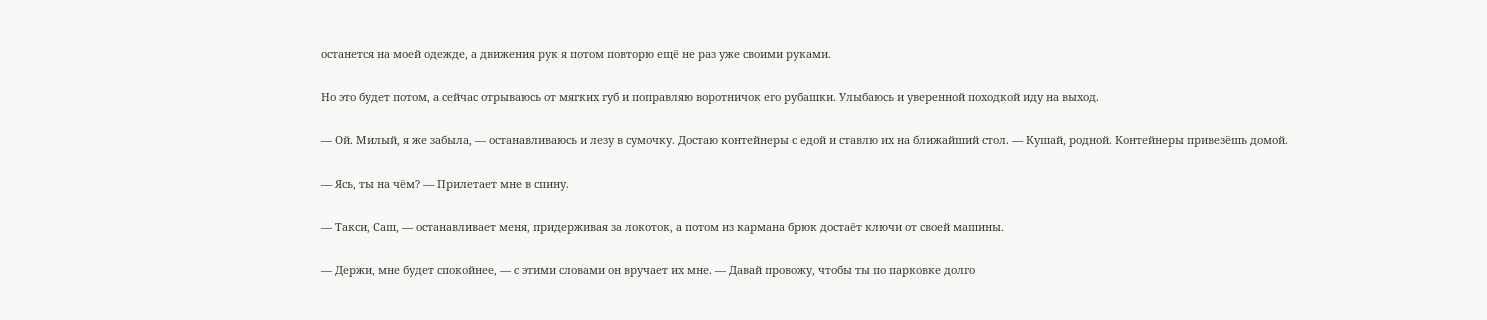останется на моей одежде, а движения рук я потом повторю ещё не раз уже своими руками.

Но это будет потом, а сейчас отрываюсь от мягких губ и поправляю воротничок его рубашки. Улыбаюсь и уверенной походкой иду на выход.

— Ой. Милый, я же забыла, — останавливаюсь и лезу в сумочку. Достаю контейнеры с едой и ставлю их на ближайший стол. — Кушай, родной. Контейнеры привезёшь домой.

— Ясь, ты на чём? — Прилетает мне в спину.

— Такси, Саш, — останавливает меня, придерживая за локоток, а потом из кармана брюк достаёт ключи от своей машины.

— Держи, мне будет спокойнее, — с этими словами он вручает их мне. — Давай провожу, чтобы ты по парковке долго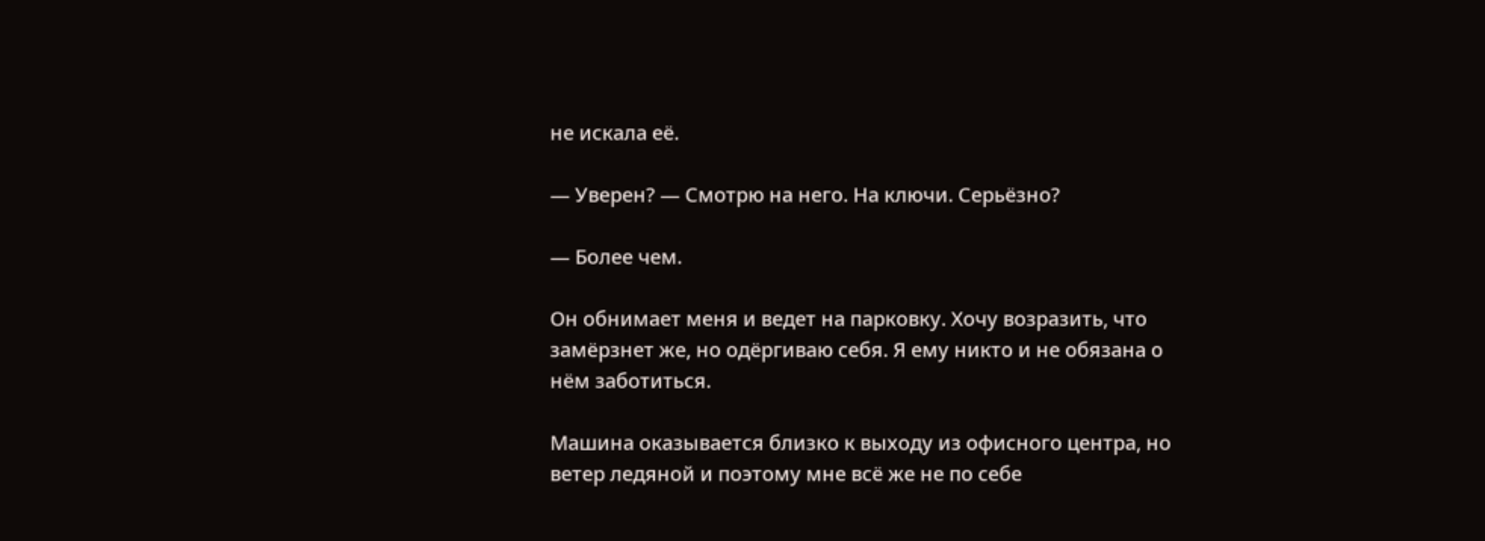не искала её.

— Уверен? — Смотрю на него. На ключи. Серьёзно?

— Более чем.

Он обнимает меня и ведет на парковку. Хочу возразить, что замёрзнет же, но одёргиваю себя. Я ему никто и не обязана о нём заботиться.

Машина оказывается близко к выходу из офисного центра, но ветер ледяной и поэтому мне всё же не по себе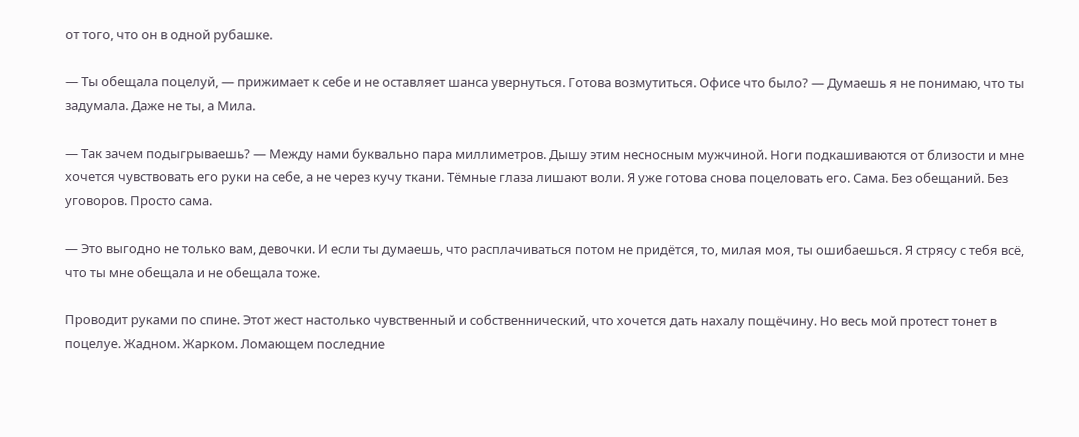от того, что он в одной рубашке.

— Ты обещала поцелуй, — прижимает к себе и не оставляет шанса увернуться. Готова возмутиться. Офисе что было? — Думаешь я не понимаю, что ты задумала. Даже не ты, а Мила.

— Так зачем подыгрываешь? — Между нами буквально пара миллиметров. Дышу этим несносным мужчиной. Ноги подкашиваются от близости и мне хочется чувствовать его руки на себе, а не через кучу ткани. Тёмные глаза лишают воли. Я уже готова снова поцеловать его. Сама. Без обещаний. Без уговоров. Просто сама.

— Это выгодно не только вам, девочки. И если ты думаешь, что расплачиваться потом не придётся, то, милая моя, ты ошибаешься. Я стрясу с тебя всё, что ты мне обещала и не обещала тоже.

Проводит руками по спине. Этот жест настолько чувственный и собственнический, что хочется дать нахалу пощёчину. Но весь мой протест тонет в поцелуе. Жадном. Жарком. Ломающем последние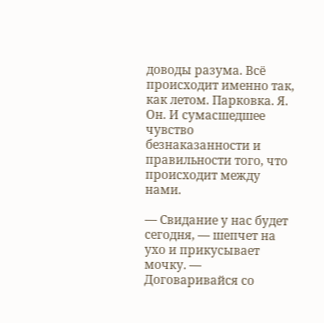доводы разума. Всё происходит именно так, как летом. Парковка. Я. Он. И сумасшедшее чувство безнаказанности и правильности того, что происходит между нами.

— Свидание у нас будет сегодня, — шепчет на ухо и прикусывает мочку. — Договаривайся со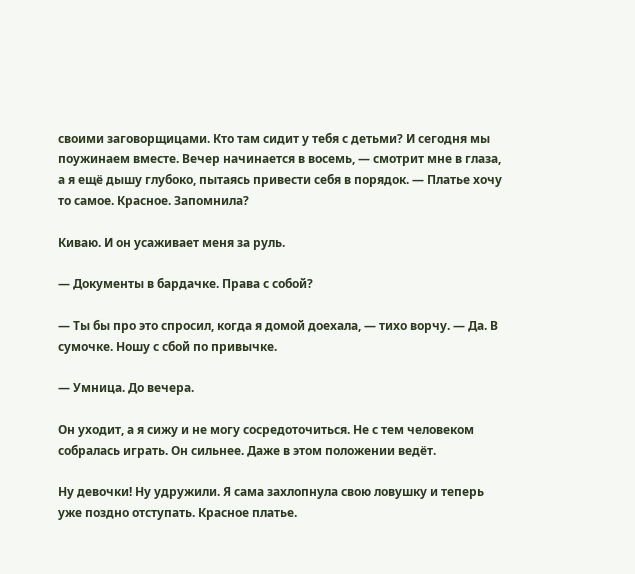своими заговорщицами. Кто там сидит у тебя с детьми? И сегодня мы поужинаем вместе. Вечер начинается в восемь, — смотрит мне в глаза, а я ещё дышу глубоко, пытаясь привести себя в порядок. — Платье хочу то самое. Красное. Запомнила?

Киваю. И он усаживает меня за руль.

— Документы в бардачке. Права с собой?

— Ты бы про это спросил, когда я домой доехала, — тихо ворчу. — Да. В сумочке. Ношу с сбой по привычке.

— Умница. До вечера.

Он уходит, а я сижу и не могу сосредоточиться. Не с тем человеком собралась играть. Он сильнее. Даже в этом положении ведёт.

Ну девочки! Ну удружили. Я сама захлопнула свою ловушку и теперь уже поздно отступать. Красное платье.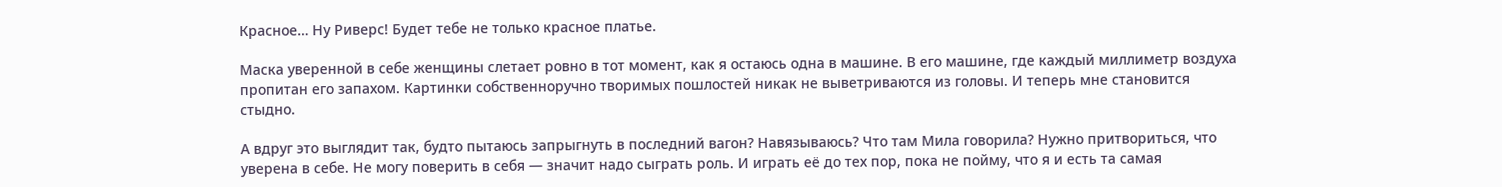Красное… Ну Риверс! Будет тебе не только красное платье.

Маска уверенной в себе женщины слетает ровно в тот момент, как я остаюсь одна в машине. В его машине, где каждый миллиметр воздуха пропитан его запахом. Картинки собственноручно творимых пошлостей никак не выветриваются из головы. И теперь мне становится стыдно.

А вдруг это выглядит так, будто пытаюсь запрыгнуть в последний вагон? Навязываюсь? Что там Мила говорила? Нужно притвориться, что уверена в себе. Не могу поверить в себя — значит надо сыграть роль. И играть её до тех пор, пока не пойму, что я и есть та самая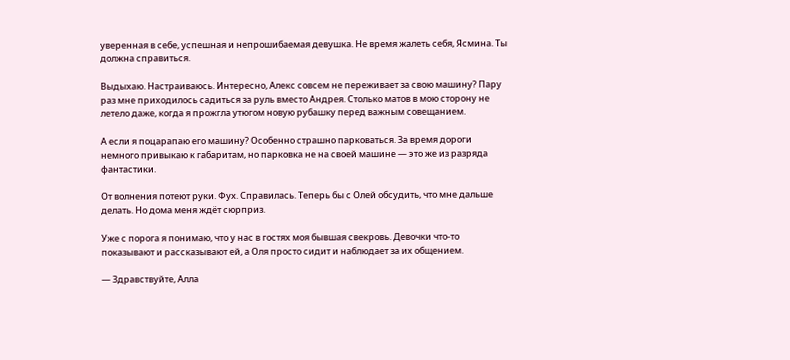уверенная в себе, успешная и непрошибаемая девушка. Не время жалеть себя, Ясмина. Ты должна справиться.

Выдыхаю. Настраиваюсь. Интересно, Алекс совсем не переживает за свою машину? Пару раз мне приходилось садиться за руль вместо Андрея. Столько матов в мою сторону не летело даже, когда я прожгла утюгом новую рубашку перед важным совещанием.

А если я поцарапаю его машину? Особенно страшно парковаться. За время дороги немного привыкаю к габаритам, но парковка не на своей машине — это же из разряда фантастики.

От волнения потеют руки. Фух. Справилась. Теперь бы с Олей обсудить, что мне дальше делать. Но дома меня ждёт сюрприз.

Уже с порога я понимаю, что у нас в гостях моя бывшая свекровь. Девочки что-то показывают и рассказывают ей, а Оля просто сидит и наблюдает за их общением.

— Здравствуйте, Алла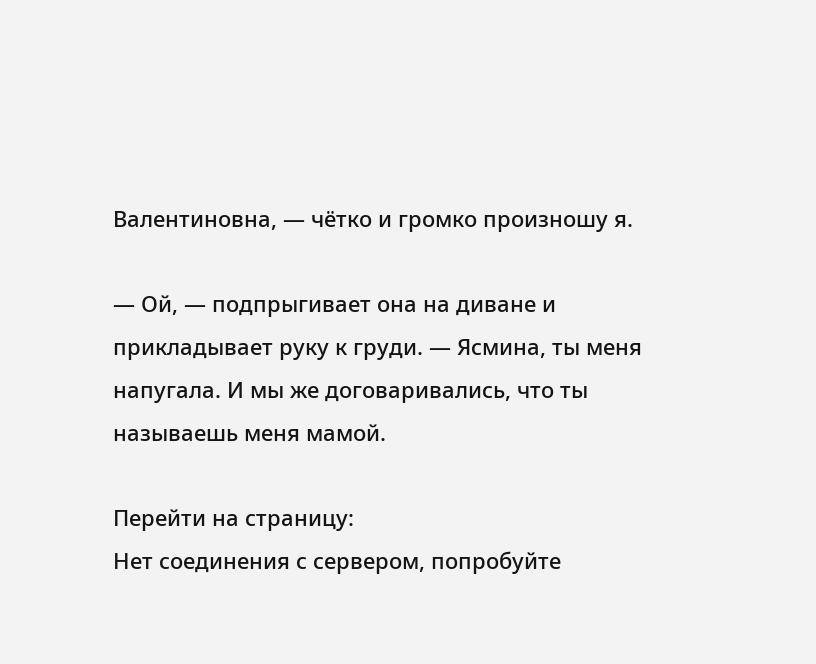Валентиновна, — чётко и громко произношу я.

— Ой, — подпрыгивает она на диване и прикладывает руку к груди. — Ясмина, ты меня напугала. И мы же договаривались, что ты называешь меня мамой.

Перейти на страницу:
Нет соединения с сервером, попробуйте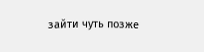зайти чуть позже